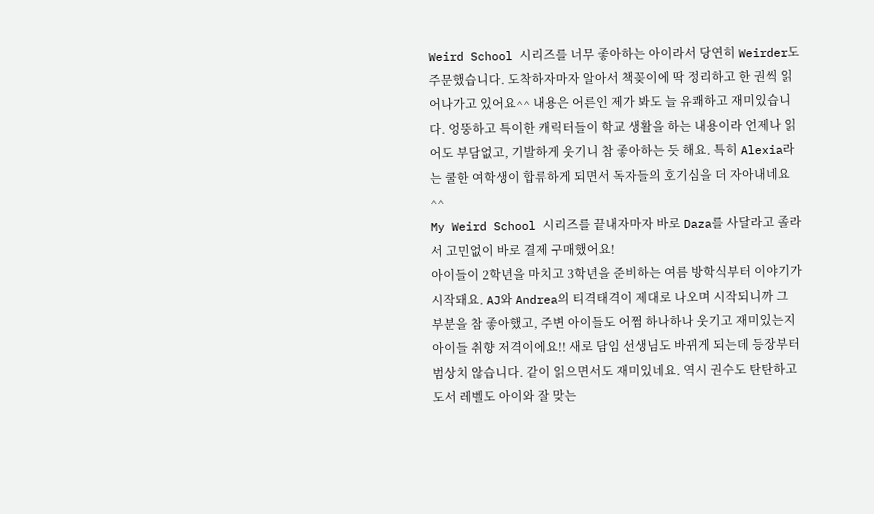Weird School 시리즈를 너무 좋아하는 아이라서 당연히 Weirder도 주문했습니다. 도착하자마자 알아서 책꽂이에 딱 정리하고 한 권씩 읽어나가고 있어요^^ 내용은 어른인 제가 봐도 늘 유쾌하고 재미있습니다. 엉뚱하고 특이한 캐릭터들이 학교 생활을 하는 내용이라 언제나 읽어도 부담없고, 기발하게 웃기니 참 좋아하는 듯 해요. 특히 Alexia라는 쿨한 여학생이 합류하게 되면서 독자들의 호기심을 더 자아내네요^^
My Weird School 시리즈를 끝내자마자 바로 Daza를 사달라고 졸라서 고민없이 바로 결제 구매했어요!
아이들이 2학년을 마치고 3학년을 준비하는 여름 방학식부터 이야기가 시작돼요. AJ와 Andrea의 티격태격이 제대로 나오며 시작되니까 그 부분을 참 좋아했고, 주변 아이들도 어쩜 하나하나 웃기고 재미있는지 아이들 취향 저격이에요!! 새로 담임 선생님도 바뀌게 되는데 등장부터 범상치 않습니다. 같이 읽으면서도 재미있네요. 역시 권수도 탄탄하고 도서 레벨도 아이와 잘 맞는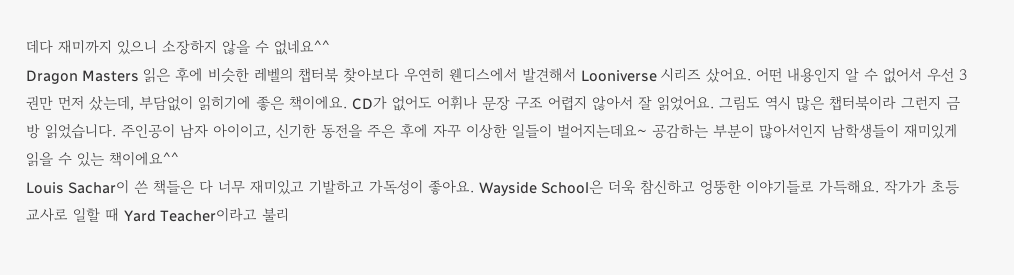데다 재미까지 있으니 소장하지 않을 수 없네요^^
Dragon Masters 읽은 후에 비슷한 레벨의 챕터북 찾아보다 우연히 웬디스에서 발견해서 Looniverse 시리즈 샀어요. 어떤 내용인지 알 수 없어서 우선 3권만 먼저 샀는데, 부담없이 읽히기에 좋은 책이에요. CD가 없어도 어휘나 문장 구조 어렵지 않아서 잘 읽었어요. 그림도 역시 많은 챕터북이라 그런지 금방 읽었습니다. 주인공이 남자 아이이고, 신기한 동전을 주은 후에 자꾸 이상한 일들이 벌어지는데요~ 공감하는 부분이 많아서인지 남학생들이 재미있게 읽을 수 있는 책이에요^^
Louis Sachar이 쓴 책들은 다 너무 재미있고 기발하고 가독성이 좋아요. Wayside School은 더욱 참신하고 엉뚱한 이야기들로 가득해요. 작가가 초등교사로 일할 때 Yard Teacher이라고 불리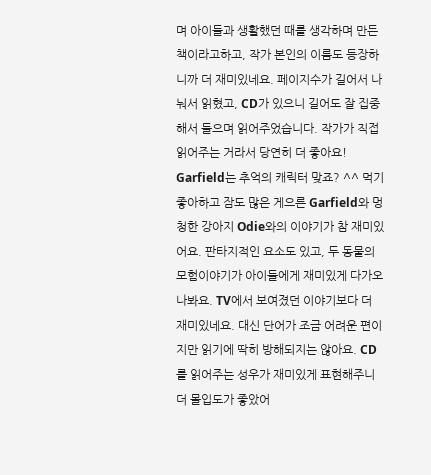며 아이들과 생활했던 때를 생각하며 만든 책이라고하고, 작가 본인의 이름도 등장하니까 더 재미있네요. 페이지수가 길어서 나눠서 읽혔고, CD가 있으니 길어도 잘 집중해서 들으며 읽어주었습니다. 작가가 직접 읽어주는 거라서 당연히 더 좋아요!
Garfield는 추억의 캐릭터 맞죠? ^^ 먹기 좋아하고 잠도 많은 게으른 Garfield와 멍청한 강아지 Odie와의 이야기가 참 재미있어요. 판타지적인 요소도 있고, 두 동물의 모험이야기가 아이들에게 재미있게 다가오나봐요. TV에서 보여졌던 이야기보다 더 재미있네요. 대신 단어가 조금 어려운 편이지만 읽기에 딱히 방해되지는 않아요. CD를 읽어주는 성우가 재미있게 표현해주니 더 몰입도가 좋았어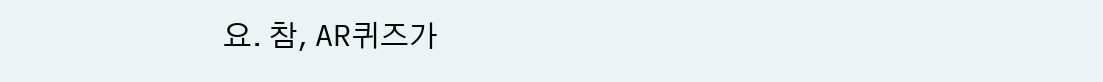요. 참, AR퀴즈가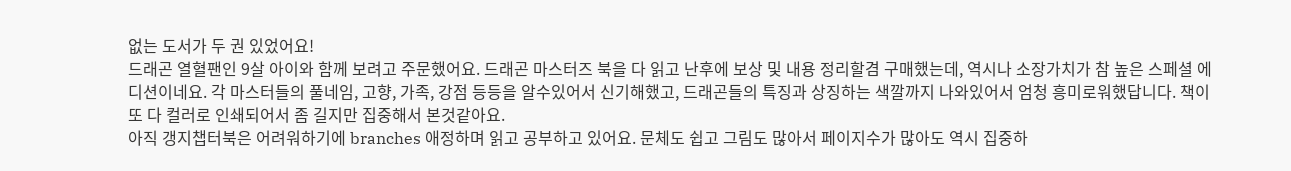없는 도서가 두 권 있었어요!
드래곤 열혈팬인 9살 아이와 함께 보려고 주문했어요. 드래곤 마스터즈 북을 다 읽고 난후에 보상 및 내용 정리할겸 구매했는데, 역시나 소장가치가 참 높은 스페셜 에디션이네요. 각 마스터들의 풀네임, 고향, 가족, 강점 등등을 알수있어서 신기해했고, 드래곤들의 특징과 상징하는 색깔까지 나와있어서 엄청 흥미로워했답니다. 책이 또 다 컬러로 인쇄되어서 좀 길지만 집중해서 본것같아요.
아직 갱지챕터북은 어려워하기에 branches 애정하며 읽고 공부하고 있어요. 문체도 쉽고 그림도 많아서 페이지수가 많아도 역시 집중하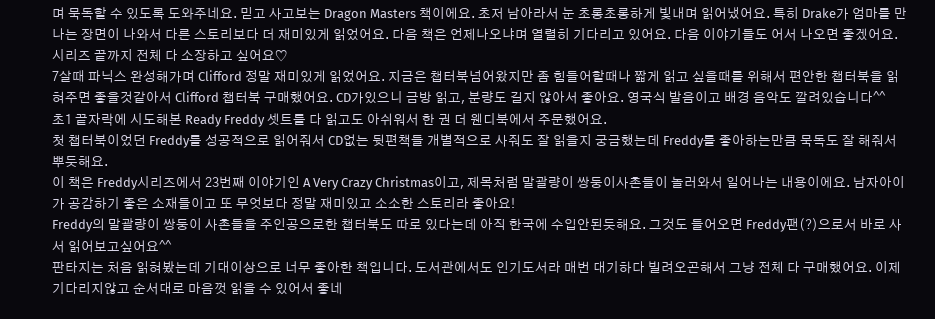며 묵독할 수 있도록 도와주네요. 믿고 사고보는 Dragon Masters 책이에요. 초저 남아라서 눈 초롱초롱하게 빛내며 읽어냈어요. 특히 Drake가 엄마를 만나는 장면이 나와서 다른 스토리보다 더 재미있게 읽었어요. 다음 책은 언제나오냐며 열렬히 기다리고 있어요. 다음 이야기들도 어서 나오면 좋겠어요. 시리즈 끝까지 전체 다 소장하고 싶어요♡
7살때 파닉스 완성해가며 Clifford 정말 재미있게 읽었어요. 지금은 챕터북넘어왔지만 좀 힘들어할때나 짧게 읽고 싶을때를 위해서 편안한 챕터북을 읽혀주면 좋을것같아서 Clifford 챕터북 구매했어요. CD가있으니 금방 읽고, 분량도 길지 않아서 좋아요. 영국식 발음이고 배경 음악도 깔려있습니다^^
초1 끝자락에 시도해본 Ready Freddy 셋트를 다 읽고도 아쉬워서 한 권 더 웬디북에서 주문했어요.
첫 챕터북이었던 Freddy를 성공적으로 읽어줘서 CD없는 뒷편책들 개별적으로 사줘도 잘 읽을지 궁금했는데 Freddy를 좋아하는만큼 묵독도 잘 해줘서 뿌듯해요.
이 책은 Freddy시리즈에서 23번째 이야기인 A Very Crazy Christmas이고, 제목처럼 말괄량이 쌍둥이사촌들이 놀러와서 일어나는 내용이에요. 남자아이가 공감하기 좋은 소재들이고 또 무엇보다 정말 재미있고 소소한 스토리라 좋아요!
Freddy의 말괄량이 쌍둥이 사촌들을 주인공으로한 챕터북도 따로 있다는데 아직 한국에 수입안된듯해요. 그것도 들어오면 Freddy팬(?)으로서 바로 사서 읽어보고싶어요^^
판타지는 처음 읽혀봤는데 기대이상으로 너무 좋아한 책입니다. 도서관에서도 인기도서라 매번 대기하다 빌려오곤해서 그냥 전체 다 구매했어요. 이제 기다리지않고 순서대로 마음껏 읽을 수 있어서 좋네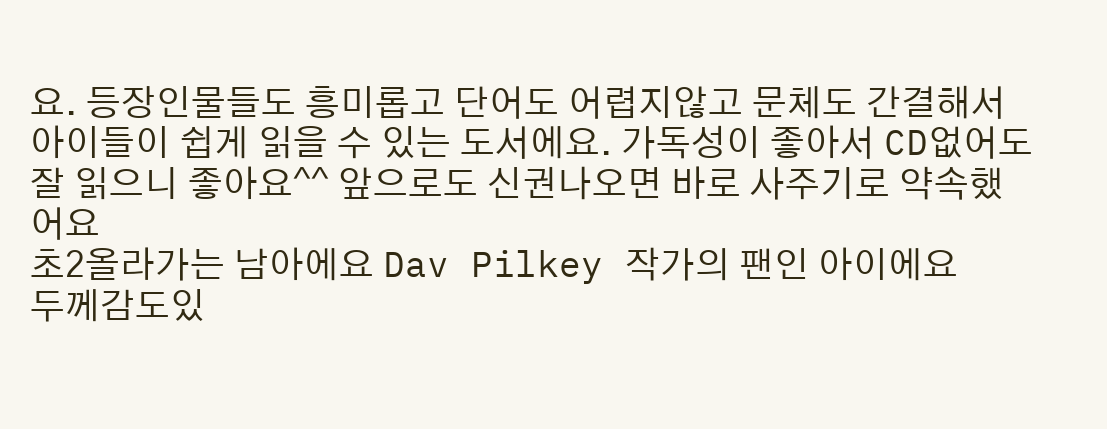요. 등장인물들도 흥미롭고 단어도 어렵지않고 문체도 간결해서 아이들이 쉽게 읽을 수 있는 도서에요. 가독성이 좋아서 CD없어도 잘 읽으니 좋아요^^ 앞으로도 신권나오면 바로 사주기로 약속했어요
초2올라가는 남아에요 Dav Pilkey 작가의 팬인 아이에요
두께감도있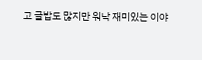고 글밥도 많지만 워낙 재미있는 이야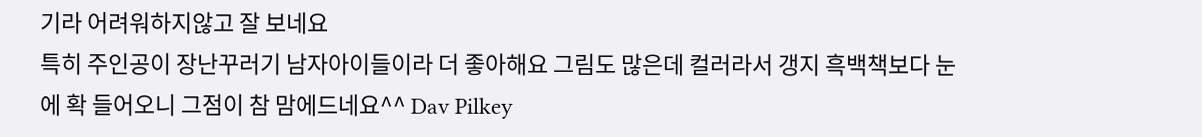기라 어려워하지않고 잘 보네요
특히 주인공이 장난꾸러기 남자아이들이라 더 좋아해요 그림도 많은데 컬러라서 갱지 흑백책보다 눈에 확 들어오니 그점이 참 맘에드네요^^ Dav Pilkey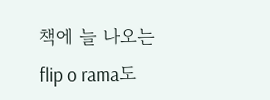책에 늘 나오는 flip o rama도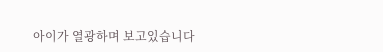아이가 열광하며 보고있습니다